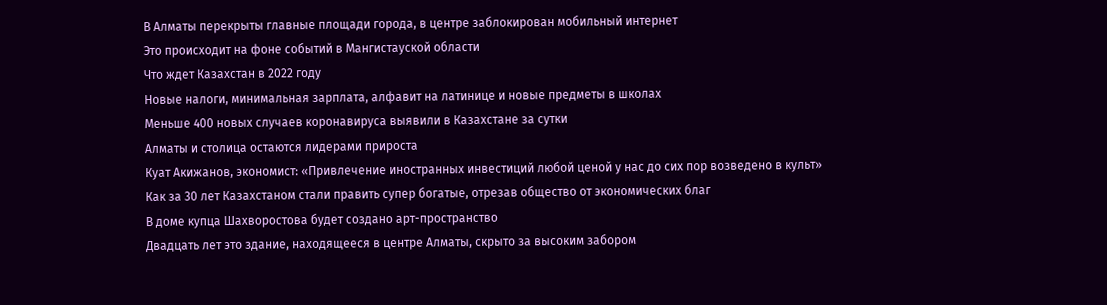В Алматы перекрыты главные площади города, в центре заблокирован мобильный интернет
Это происходит на фоне событий в Мангистауской области
Что ждет Казахстан в 2022 году
Новые налоги, минимальная зарплата, алфавит на латинице и новые предметы в школах
Меньше 400 новых случаев коронавируса выявили в Казахстане за сутки
Алматы и столица остаются лидерами прироста
Куат Акижанов, экономист: «Привлечение иностранных инвестиций любой ценой у нас до сих пор возведено в культ»
Как за 30 лет Казахстаном стали править супер богатые, отрезав общество от экономических благ
В доме купца Шахворостова будет создано арт-пространство
Двадцать лет это здание, находящееся в центре Алматы, скрыто за высоким забором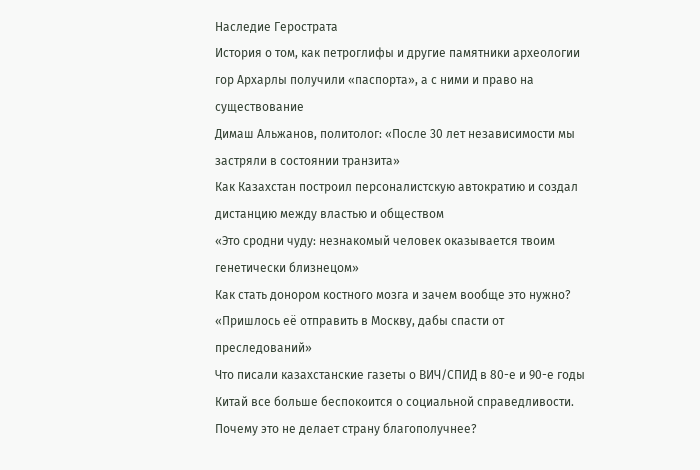Наследие Герострата
История о том, как петроглифы и другие памятники археологии гор Архарлы получили «паспорта», а с ними и право на существование
Димаш Альжанов, политолог: «После 30 лет независимости мы застряли в состоянии транзита»
Как Казахстан построил персоналистскую автократию и создал дистанцию между властью и обществом
«Это сродни чуду: незнакомый человек оказывается твоим генетически близнецом»
Как стать донором костного мозга и зачем вообще это нужно?
«Пришлось её отправить в Москву, дабы спасти от преследований»
Что писали казахстанские газеты о ВИЧ/СПИД в 80-е и 90-е годы
Китай все больше беспокоится о социальной справедливости. Почему это не делает страну благополучнее?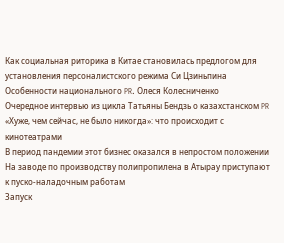Как социальная риторика в Китае становилась предлогом для установления персоналистского режима Си Цзиньпина
Особенности национального PR. Олеся Колесниченко
Очередное интервью из цикла Татьяны Бендзь о казахстанском PR
«Хуже, чем сейчас, не было никогда»: что происходит с кинотеатрами
В период пандемии этот бизнес оказался в непростом положении
На заводе по производству полипропилена в Атырау приступают к пуско-наладочным работам
Запуск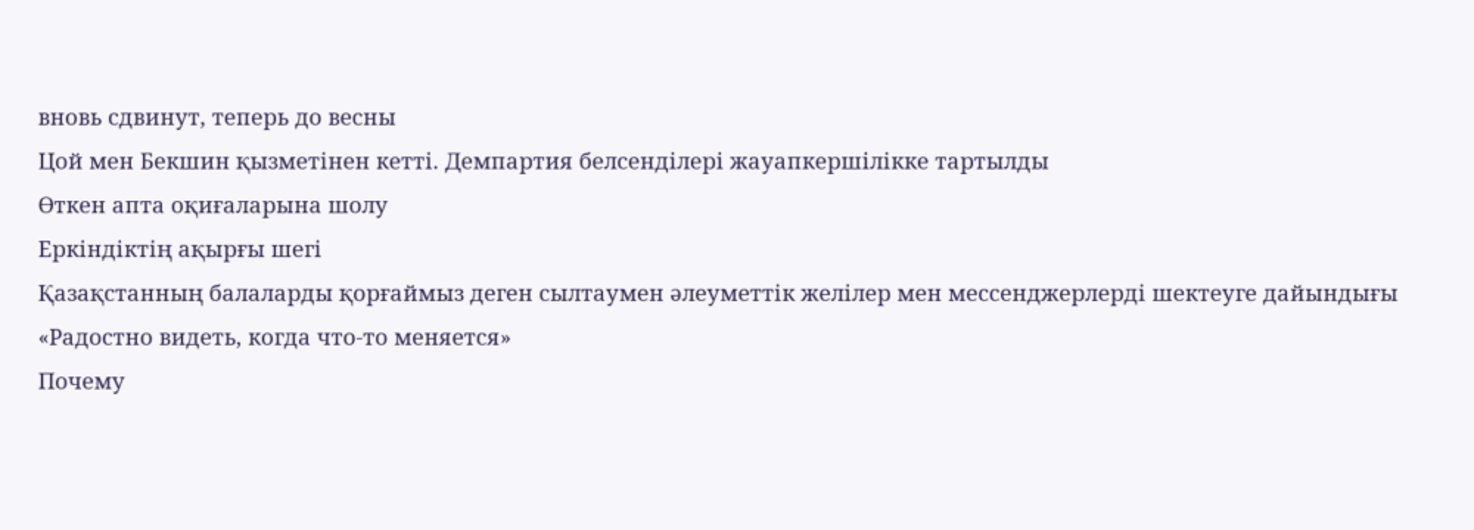вновь сдвинут, теперь до весны
Цой мен Бекшин қызметінен кетті. Демпартия белсенділері жауапкершілікке тартылды
Өткен апта оқиғаларына шолу
Еркіндіктің ақырғы шегі
Қазақстанның балаларды қорғаймыз деген сылтаумен әлеуметтік желілер мен мессенджерлерді шектеуге дайындығы
«Радостно видеть, когда что-то меняется»
Почему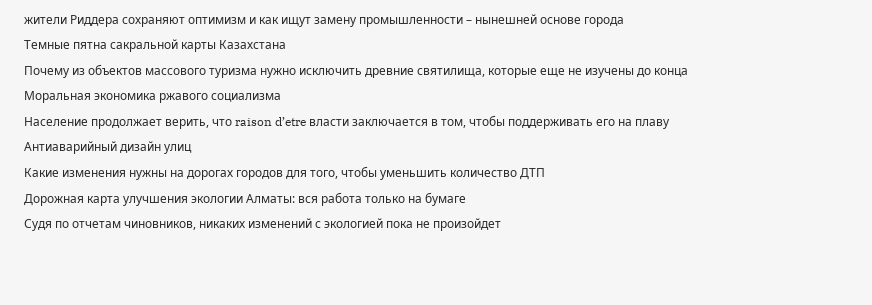жители Риддера сохраняют оптимизм и как ищут замену промышленности – нынешней основе города
Темные пятна сакральной карты Казахстана
Почему из объектов массового туризма нужно исключить древние святилища, которые еще не изучены до конца
Моральная экономика ржавого социализма
Население продолжает верить, что raison d’etre власти заключается в том, чтобы поддерживать его на плаву
Антиаварийный дизайн улиц
Какие изменения нужны на дорогах городов для того, чтобы уменьшить количество ДТП
Дорожная карта улучшения экологии Алматы: вся работа только на бумаге
Судя по отчетам чиновников, никаких изменений с экологией пока не произойдет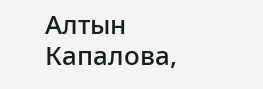Алтын Капалова,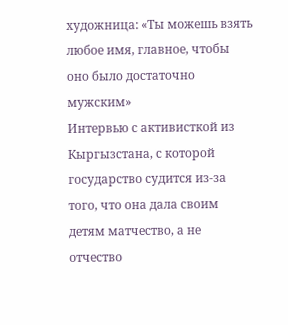художница: «Ты можешь взять любое имя, главное, чтобы оно было достаточно мужским»
Интервью с активисткой из Кыргызстана, с которой государство судится из-за того, что она дала своим детям матчество, а не отчество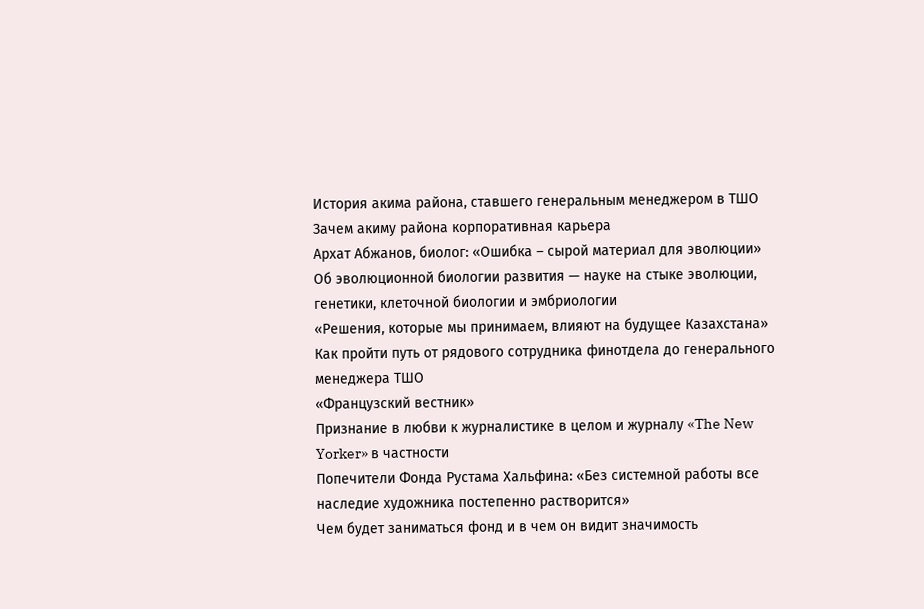История акима района, ставшего генеральным менеджером в ТШО
Зачем акиму района корпоративная карьера
Архат Абжанов, биолог: «Ошибка – сырой материал для эволюции»
Об эволюционной биологии развития — науке на стыке эволюции, генетики, клеточной биологии и эмбриологии
«Решения, которые мы принимаем, влияют на будущее Казахстана»
Как пройти путь от рядового сотрудника финотдела до генерального менеджера ТШО
«Французский вестник»
Признание в любви к журналистике в целом и журналу «The New Yorker» в частности
Попечители Фонда Рустама Хальфина: «Без системной работы все наследие художника постепенно растворится»
Чем будет заниматься фонд и в чем он видит значимость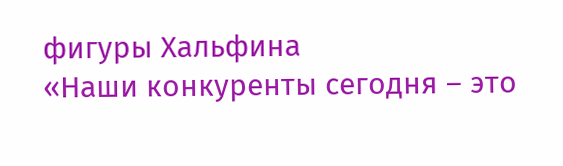фигуры Хальфина
«Наши конкуренты сегодня – это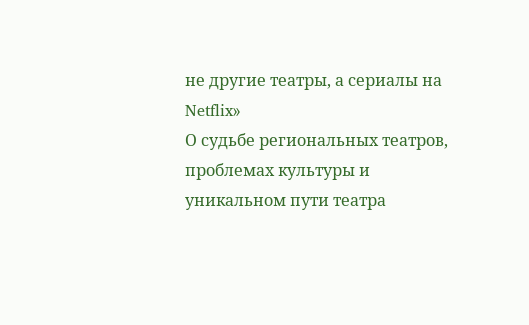не другие театры, а сериалы на Netflix»
О судьбе региональных театров, проблемах культуры и уникальном пути театра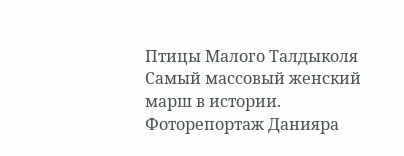Птицы Малого Талдыколя
Самый массовый женский марш в истории. Фоторепортаж Данияра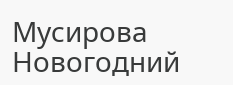Мусирова
Новогодний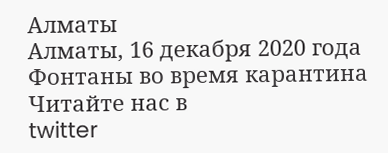Алматы
Алматы, 16 декабря 2020 года
Фонтаны во время карантина
Читайте нас в
twitter